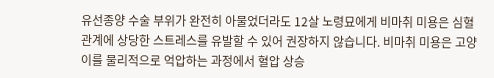유선종양 수술 부위가 완전히 아물었더라도 12살 노령묘에게 비마취 미용은 심혈관계에 상당한 스트레스를 유발할 수 있어 권장하지 않습니다. 비마취 미용은 고양이를 물리적으로 억압하는 과정에서 혈압 상승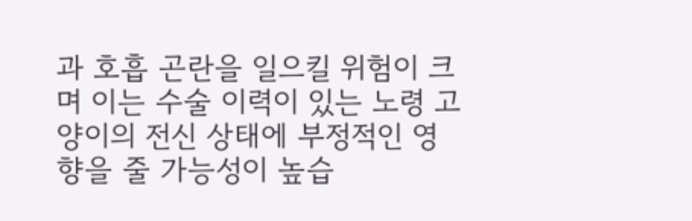과 호흡 곤란을 일으킬 위험이 크며 이는 수술 이력이 있는 노령 고양이의 전신 상태에 부정적인 영향을 줄 가능성이 높습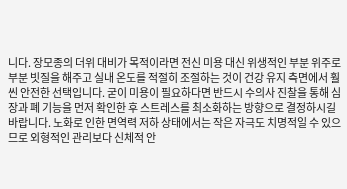니다. 장모종의 더위 대비가 목적이라면 전신 미용 대신 위생적인 부분 위주로 부분 빗질을 해주고 실내 온도를 적절히 조절하는 것이 건강 유지 측면에서 훨씬 안전한 선택입니다. 굳이 미용이 필요하다면 반드시 수의사 진찰을 통해 심장과 폐 기능을 먼저 확인한 후 스트레스를 최소화하는 방향으로 결정하시길 바랍니다. 노화로 인한 면역력 저하 상태에서는 작은 자극도 치명적일 수 있으므로 외형적인 관리보다 신체적 안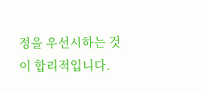정을 우선시하는 것이 합리적입니다.